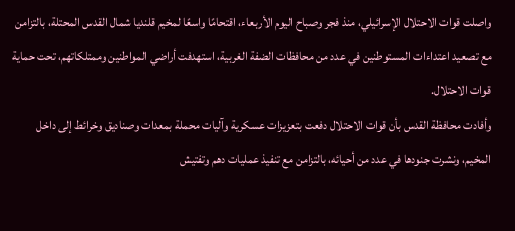واصلت قوات الاحتلال الإسرائيلي، منذ فجر وصباح اليوم الأربعاء، اقتحامًا واسعًا لمخيم قلنديا شمال القدس المحتلة، بالتزامن مع تصعيد اعتداءات المستوطنين في عدد من محافظات الضفة الغربية، استهدفت أراضي المواطنين وممتلكاتهم، تحت حماية قوات الاحتلال.
وأفادت محافظة القدس بأن قوات الاحتلال دفعت بتعزيزات عسكرية وآليات محملة بمعدات وصناديق وخرائط إلى داخل المخيم، ونشرت جنودها في عدد من أحيائه، بالتزامن مع تنفيذ عمليات دهم وتفتيش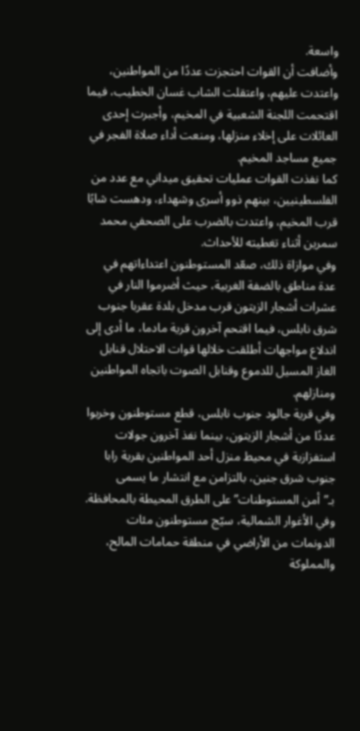واسعة.
وأضافت أن القوات احتجزت عددًا من المواطنين، واعتدت عليهم، واعتقلت الشاب غسان الخطيب، فيما اقتحمت اللجنة الشعبية في المخيم، وأجبرت إحدى العائلات على إخلاء منزلها، ومنعت أداء صلاة الفجر في جميع مساجد المخيم.
كما نفذت القوات عمليات تحقيق ميداني مع عدد من الفلسطينيين، بينهم ذوو أسرى وشهداء، ودهست شابًا قرب المخيم، واعتدت بالضرب على الصحفي محمد سمرين أثناء تغطيته للأحداث.
وفي موازاة ذلك، صعّد المستوطنون اعتداءاتهم في عدة مناطق بالضفة الغربية، حيث أضرموا النار في عشرات أشجار الزيتون قرب مدخل بلدة عقربا جنوب شرق نابلس، فيما اقتحم آخرون قرية مادما، ما أدى إلى اندلاع مواجهات أطلقت خلالها قوات الاحتلال قنابل الغاز المسيل للدموع وقنابل الصوت باتجاه المواطنين ومنازلهم.
وفي قرية جالود جنوب نابلس، قطع مستوطنون وخربوا عددًا من أشجار الزيتون، بينما نفذ آخرون جولات استفزازية في محيط منزل أحد المواطنين بقرية رابا جنوب شرق جنين، بالتزامن مع انتشار ما يسمى بـ”أمن المستوطنات” على الطرق المحيطة بالمحافظة.
وفي الأغوار الشمالية، سيّج مستوطنون مئات الدونمات من الأراضي في منطقة حمامات المالح، والمملوكة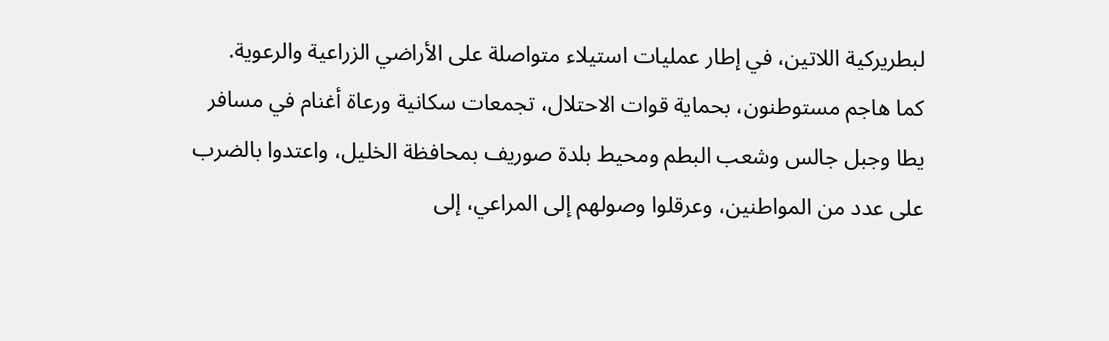لبطريركية اللاتين، في إطار عمليات استيلاء متواصلة على الأراضي الزراعية والرعوية.
كما هاجم مستوطنون، بحماية قوات الاحتلال، تجمعات سكانية ورعاة أغنام في مسافر يطا وجبل جالس وشعب البطم ومحيط بلدة صوريف بمحافظة الخليل، واعتدوا بالضرب على عدد من المواطنين، وعرقلوا وصولهم إلى المراعي، إلى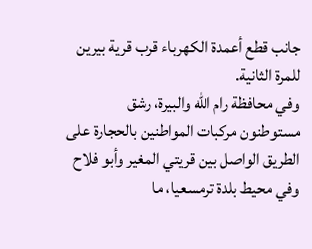جانب قطع أعمدة الكهرباء قرب قرية بيرين للمرة الثانية.
وفي محافظة رام الله والبيرة، رشق مستوطنون مركبات المواطنين بالحجارة على الطريق الواصل بين قريتي المغير وأبو فلاح وفي محيط بلدة ترمسعيا، ما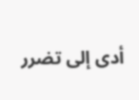أدى إلى تضرر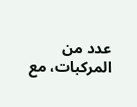عدد من المركبات، مع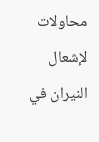محاولات لإشعال النيران في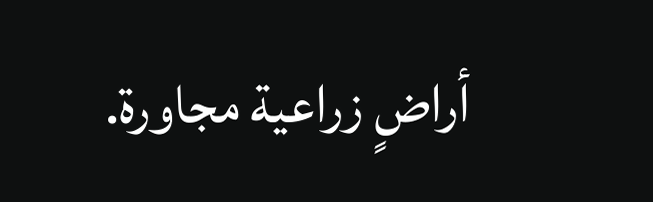أراضٍ زراعية مجاورة.